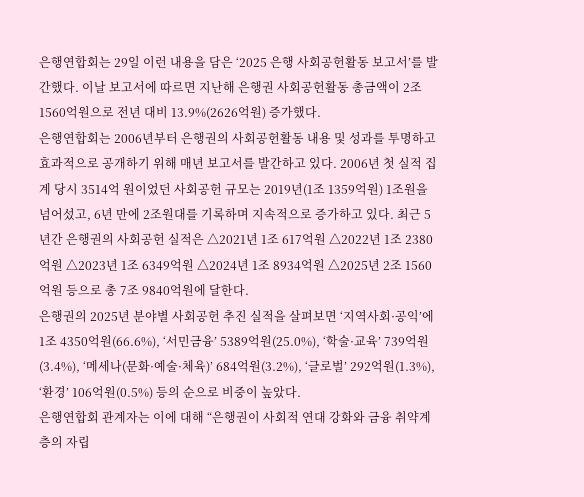은행연합회는 29일 이런 내용을 담은 ‘2025 은행 사회공헌활동 보고서’를 발간했다. 이날 보고서에 따르면 지난해 은행권 사회공헌활동 총금액이 2조 1560억원으로 전년 대비 13.9%(2626억원) 증가했다.
은행연합회는 2006년부터 은행권의 사회공헌활동 내용 및 성과를 투명하고 효과적으로 공개하기 위해 매년 보고서를 발간하고 있다. 2006년 첫 실적 집계 당시 3514억 원이었던 사회공헌 규모는 2019년(1조 1359억원) 1조원을 넘어섰고, 6년 만에 2조원대를 기록하며 지속적으로 증가하고 있다. 최근 5년간 은행권의 사회공헌 실적은 △2021년 1조 617억원 △2022년 1조 2380억원 △2023년 1조 6349억원 △2024년 1조 8934억원 △2025년 2조 1560억원 등으로 총 7조 9840억원에 달한다.
은행권의 2025년 분야별 사회공헌 추진 실적을 살펴보면 ‘지역사회·공익’에 1조 4350억원(66.6%), ‘서민금융’ 5389억원(25.0%), ‘학술·교육’ 739억원(3.4%), ‘메세나(문화·예술·체육)’ 684억원(3.2%), ‘글로벌’ 292억원(1.3%), ‘환경’ 106억원(0.5%) 등의 순으로 비중이 높았다.
은행연합회 관계자는 이에 대해 “은행권이 사회적 연대 강화와 금융 취약계층의 자립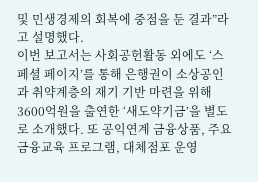및 민생경제의 회복에 중점을 둔 결과”라고 설명했다.
이번 보고서는 사회공헌활동 외에도 ‘스페셜 페이지’를 통해 은행권이 소상공인과 취약계층의 재기 기반 마련을 위해 3600억원을 출연한 ‘새도약기금’을 별도로 소개했다. 또 공익연계 금융상품, 주요 금융교육 프로그램, 대체점포 운영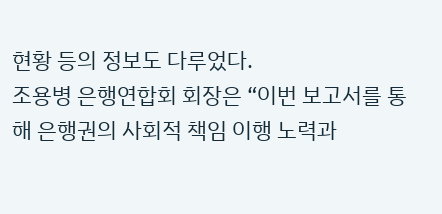현황 등의 정보도 다루었다.
조용병 은행연합회 회장은 “이번 보고서를 통해 은행권의 사회적 책임 이행 노력과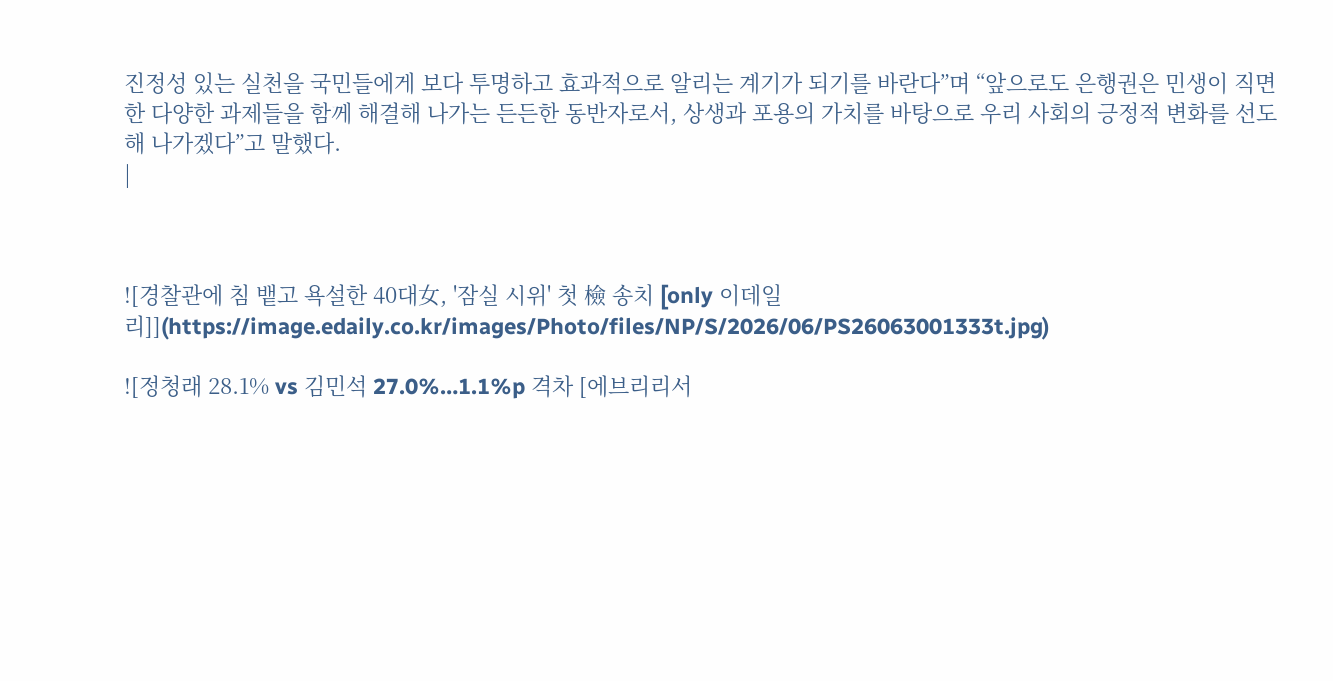진정성 있는 실천을 국민들에게 보다 투명하고 효과적으로 알리는 계기가 되기를 바란다”며 “앞으로도 은행권은 민생이 직면한 다양한 과제들을 함께 해결해 나가는 든든한 동반자로서, 상생과 포용의 가치를 바탕으로 우리 사회의 긍정적 변화를 선도해 나가겠다”고 말했다.
|



![경찰관에 침 뱉고 욕설한 40대女, '잠실 시위' 첫 檢 송치 [only 이데일리]](https://image.edaily.co.kr/images/Photo/files/NP/S/2026/06/PS26063001333t.jpg)

![정청래 28.1% vs 김민석 27.0%…1.1%p 격차 [에브리리서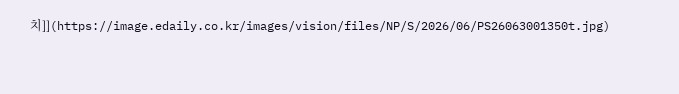치]](https://image.edaily.co.kr/images/vision/files/NP/S/2026/06/PS26063001350t.jpg)